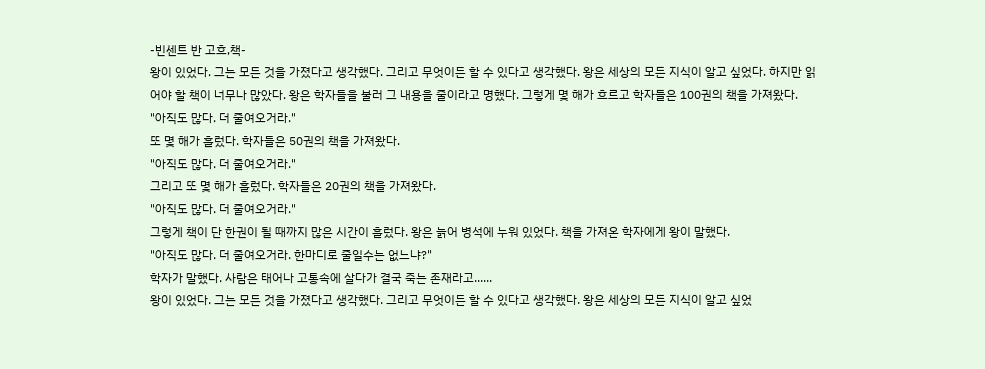-빈센트 반 고흐,책-
왕이 있었다. 그는 모든 것을 가졌다고 생각했다. 그리고 무엇이든 할 수 있다고 생각했다. 왕은 세상의 모든 지식이 알고 싶었다. 하지만 읽어야 할 책이 너무나 많았다. 왕은 학자들을 불러 그 내용을 줄이라고 명했다. 그렇게 몇 해가 흐르고 학자들은 100권의 책을 가져왔다.
"아직도 많다. 더 줄여오거라."
또 몇 해가 흘렀다. 학자들은 50권의 책을 가져왔다.
"아직도 많다. 더 줄여오거라."
그리고 또 몇 해가 흘렀다. 학자들은 20권의 책을 가져왔다.
"아직도 많다. 더 줄여오거라."
그렇게 책이 단 한권이 될 때까지 많은 시간이 흘렀다. 왕은 늙어 병석에 누워 있었다. 책을 가져온 학자에게 왕이 말했다.
"아직도 많다. 더 줄여오거라. 한마디로 줄일수는 없느냐?"
학자가 말했다. 사람은 태어나 고통속에 살다가 결국 죽는 존재라고......
왕이 있었다. 그는 모든 것을 가졌다고 생각했다. 그리고 무엇이든 할 수 있다고 생각했다. 왕은 세상의 모든 지식이 알고 싶었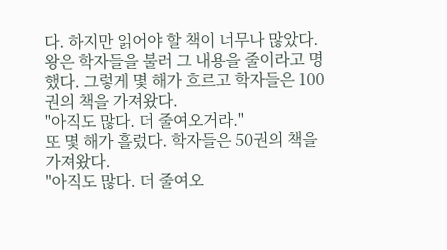다. 하지만 읽어야 할 책이 너무나 많았다. 왕은 학자들을 불러 그 내용을 줄이라고 명했다. 그렇게 몇 해가 흐르고 학자들은 100권의 책을 가져왔다.
"아직도 많다. 더 줄여오거라."
또 몇 해가 흘렀다. 학자들은 50권의 책을 가져왔다.
"아직도 많다. 더 줄여오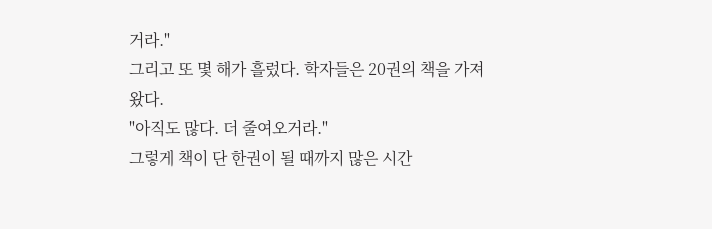거라."
그리고 또 몇 해가 흘렀다. 학자들은 20권의 책을 가져왔다.
"아직도 많다. 더 줄여오거라."
그렇게 책이 단 한권이 될 때까지 많은 시간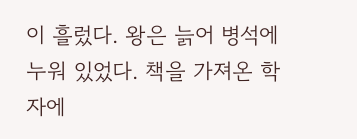이 흘렀다. 왕은 늙어 병석에 누워 있었다. 책을 가져온 학자에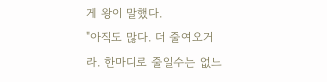게 왕이 말했다.
"아직도 많다. 더 줄여오거라. 한마디로 줄일수는 없느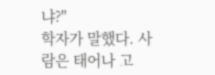냐?"
학자가 말했다. 사람은 태어나 고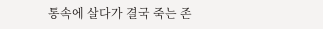통속에 살다가 결국 죽는 존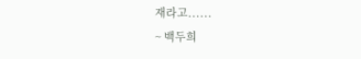재라고......
~ 백두희